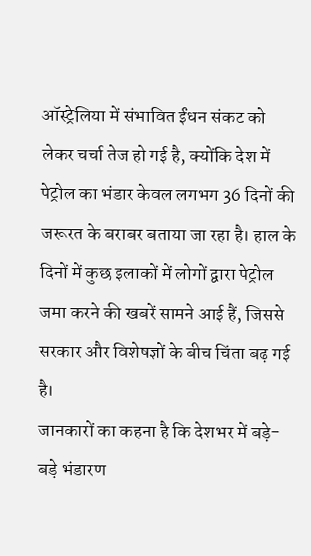ऑस्ट्रेलिया में संभावित ईंधन संकट को लेकर चर्चा तेज हो गई है, क्योंकि देश में पेट्रोल का भंडार केवल लगभग 36 दिनों की जरूरत के बराबर बताया जा रहा है। हाल के दिनों में कुछ इलाकों में लोगों द्वारा पेट्रोल जमा करने की खबरें सामने आई हैं, जिससे सरकार और विशेषज्ञों के बीच चिंता बढ़ गई है।
जानकारों का कहना है कि देशभर में बड़े-बड़े भंडारण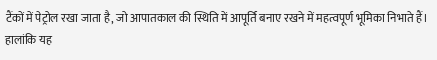टैंकों में पेट्रोल रखा जाता है, जो आपातकाल की स्थिति में आपूर्ति बनाए रखने में महत्वपूर्ण भूमिका निभाते हैं। हालांकि यह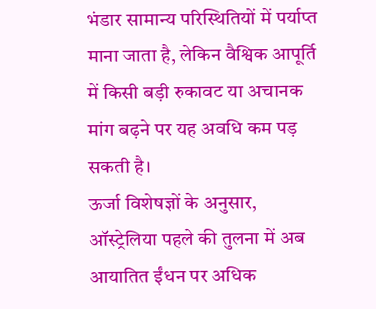भंडार सामान्य परिस्थितियों में पर्याप्त माना जाता है, लेकिन वैश्विक आपूर्ति में किसी बड़ी रुकावट या अचानक मांग बढ़ने पर यह अवधि कम पड़ सकती है।
ऊर्जा विशेषज्ञों के अनुसार, ऑस्ट्रेलिया पहले की तुलना में अब आयातित ईंधन पर अधिक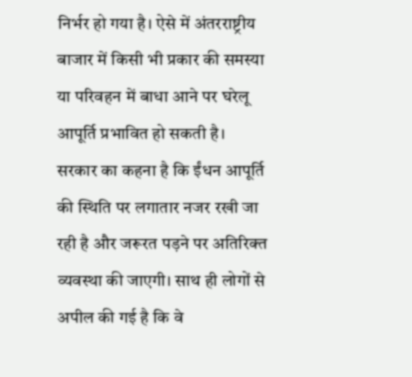निर्भर हो गया है। ऐसे में अंतरराष्ट्रीय बाजार में किसी भी प्रकार की समस्या या परिवहन में बाधा आने पर घरेलू आपूर्ति प्रभावित हो सकती है।
सरकार का कहना है कि ईंधन आपूर्ति की स्थिति पर लगातार नजर रखी जा रही है और जरूरत पड़ने पर अतिरिक्त व्यवस्था की जाएगी। साथ ही लोगों से अपील की गई है कि वे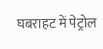घबराहट में पेट्रोल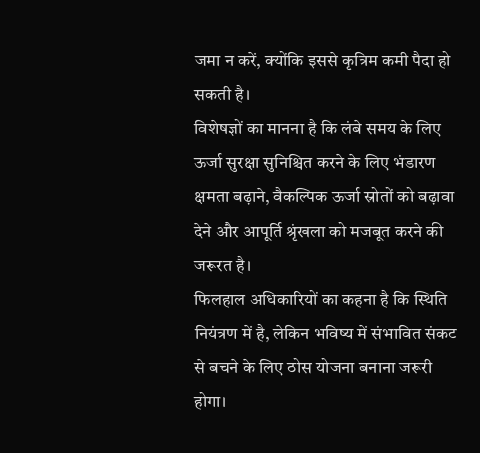जमा न करें, क्योंकि इससे कृत्रिम कमी पैदा हो सकती है।
विशेषज्ञों का मानना है कि लंबे समय के लिए ऊर्जा सुरक्षा सुनिश्चित करने के लिए भंडारण क्षमता बढ़ाने, वैकल्पिक ऊर्जा स्रोतों को बढ़ावा देने और आपूर्ति श्रृंखला को मजबूत करने की जरूरत है।
फिलहाल अधिकारियों का कहना है कि स्थिति नियंत्रण में है, लेकिन भविष्य में संभावित संकट से बचने के लिए ठोस योजना बनाना जरूरी होगा।